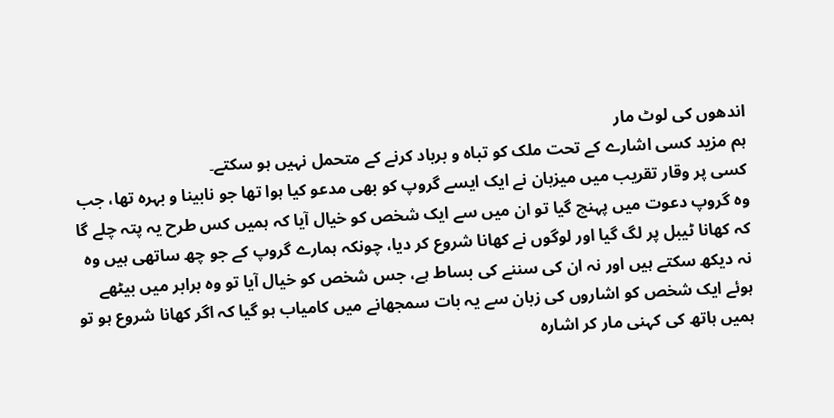اندھوں کی لوٹ مار
ہم مزید کسی اشارے کے تحت ملک کو تباہ و برباد کرنے کے متحمل نہیں ہو سکتے۔
کسی پر وقار تقریب میں میزبان نے ایک ایسے گروپ کو بھی مدعو کیا ہوا تھا جو نابینا و بہرہ تھا، جب وہ گروپ دعوت میں پہنچ گیا تو ان میں سے ایک شخص کو خیال آیا کہ ہمیں کس طرح یہ پتہ چلے گا کہ کھانا ٹیبل پر لگ گیا اور لوگوں نے کھانا شروع کر دیا، چونکہ ہمارے گروپ کے جو چھ ساتھی ہیں وہ نہ دیکھ سکتے ہیں اور نہ ان کی سننے کی بساط ہے، جس شخص کو خیال آیا تو وہ برابر میں بیٹھے ہوئے ایک شخص کو اشاروں کی زبان سے یہ بات سمجھانے میں کامیاب ہو گیا کہ اگر کھانا شروع ہو تو ہمیں ہاتھ کی کہنی مار کر اشارہ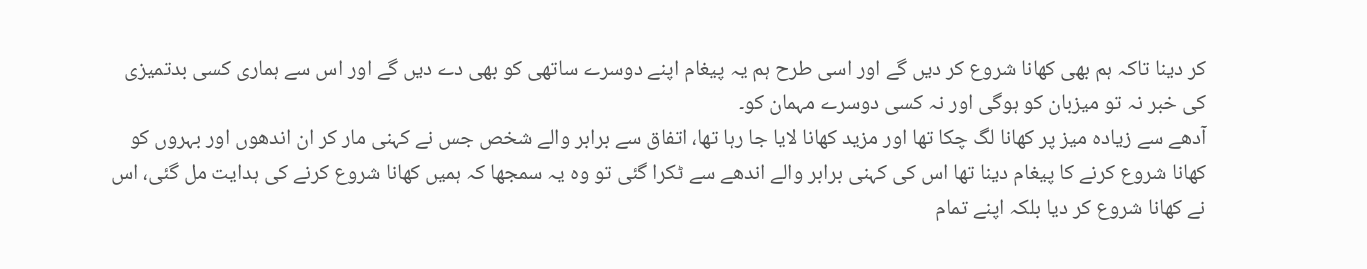کر دینا تاکہ ہم بھی کھانا شروع کر دیں گے اور اسی طرح ہم یہ پیغام اپنے دوسرے ساتھی کو بھی دے دیں گے اور اس سے ہماری کسی بدتمیزی کی خبر نہ تو میزبان کو ہوگی اور نہ کسی دوسرے مہمان کو۔
آدھے سے زیادہ میز پر کھانا لگ چکا تھا اور مزید کھانا لایا جا رہا تھا، اتفاق سے برابر والے شخص جس نے کہنی مار کر ان اندھوں اور بہروں کو کھانا شروع کرنے کا پیغام دینا تھا اس کی کہنی برابر والے اندھے سے ٹکرا گئی تو وہ یہ سمجھا کہ ہمیں کھانا شروع کرنے کی ہدایت مل گئی، اس نے کھانا شروع کر دیا بلکہ اپنے تمام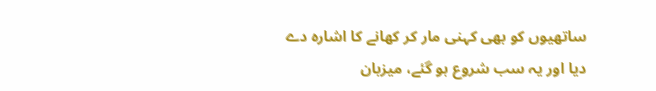ساتھیوں کو بھی کہنی مار کر کھانے کا اشارہ دے دیا اور یہ سب شروع ہو گئے، میزبان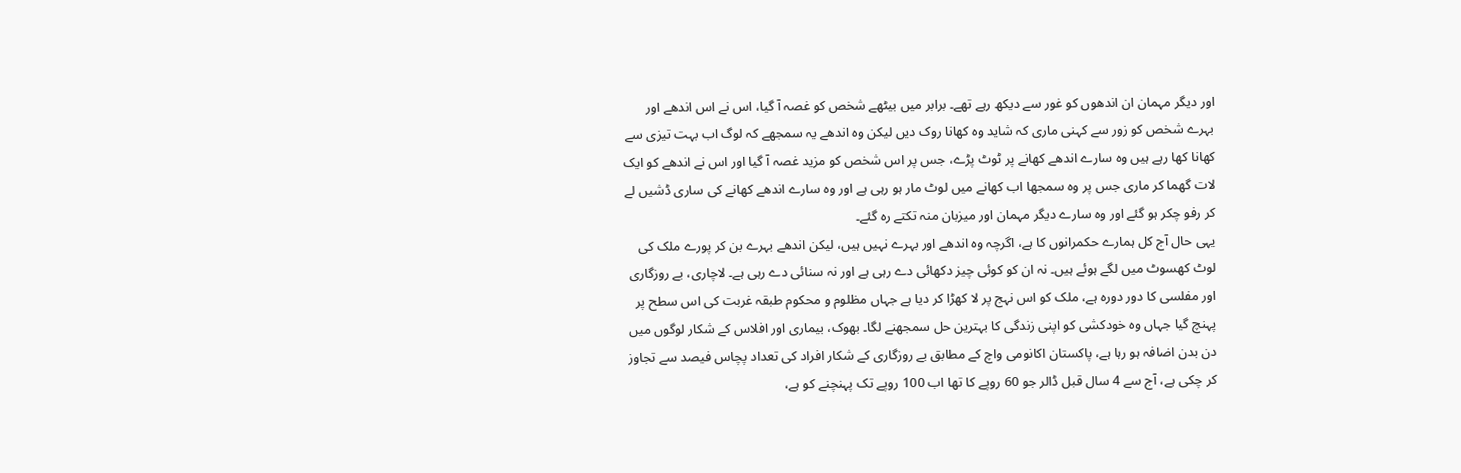اور دیگر مہمان ان اندھوں کو غور سے دیکھ رہے تھے۔ برابر میں بیٹھے شخص کو غصہ آ گیا، اس نے اس اندھے اور بہرے شخص کو زور سے کہنی ماری کہ شاید وہ کھانا روک دیں لیکن وہ اندھے یہ سمجھے کہ لوگ اب بہت تیزی سے کھانا کھا رہے ہیں وہ سارے اندھے کھانے پر ٹوٹ پڑے، جس پر اس شخص کو مزید غصہ آ گیا اور اس نے اندھے کو ایک لات گھما کر ماری جس پر وہ سمجھا اب کھانے میں لوٹ مار ہو رہی ہے اور وہ سارے اندھے کھانے کی ساری ڈشیں لے کر رفو چکر ہو گئے اور وہ سارے دیگر مہمان اور میزبان منہ تکتے رہ گئے۔
یہی حال آج کل ہمارے حکمرانوں کا ہے، اگرچہ وہ اندھے اور بہرے نہیں ہیں، لیکن اندھے بہرے بن کر پورے ملک کی لوٹ کھسوٹ میں لگے ہوئے ہیں۔ نہ ان کو کوئی چیز دکھائی دے رہی ہے اور نہ سنائی دے رہی ہے۔ لاچاری، بے روزگاری اور مفلسی کا دور دورہ ہے، ملک کو اس نہج پر لا کھڑا کر دیا ہے جہاں مظلوم و محکوم طبقہ غربت کی اس سطح پر پہنچ گیا جہاں وہ خودکشی کو اپنی زندگی کا بہترین حل سمجھنے لگا۔ بھوک، بیماری اور افلاس کے شکار لوگوں میں دن بدن اضافہ ہو رہا ہے، پاکستان اکانومی واچ کے مطابق بے روزگاری کے شکار افراد کی تعداد پچاس فیصد سے تجاوز کر چکی ہے، آج سے 4 سال قبل ڈالر جو 60 روپے کا تھا اب 100 روپے تک پہنچنے کو ہے،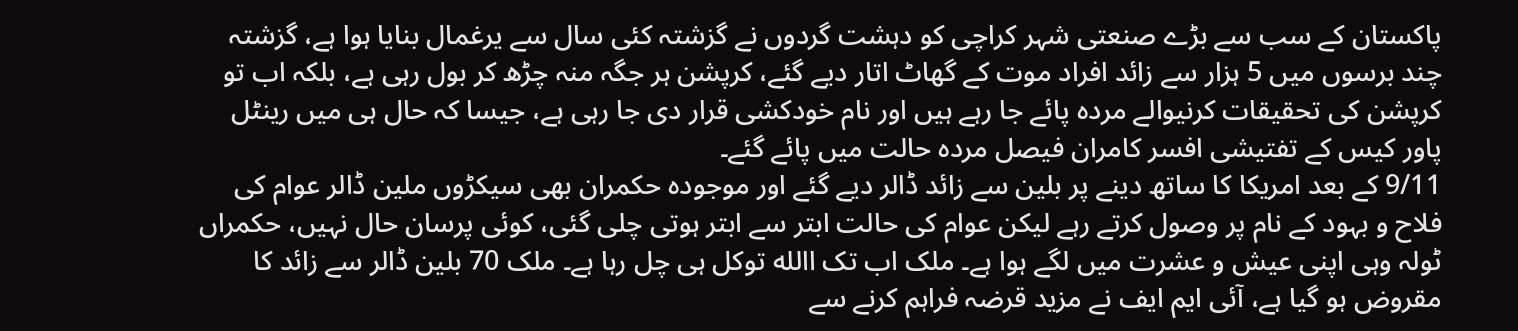پاکستان کے سب سے بڑے صنعتی شہر کراچی کو دہشت گردوں نے گزشتہ کئی سال سے یرغمال بنایا ہوا ہے، گزشتہ چند برسوں میں 5 ہزار سے زائد افراد موت کے گھاٹ اتار دیے گئے، کرپشن ہر جگہ منہ چڑھ کر بول رہی ہے، بلکہ اب تو کرپشن کی تحقیقات کرنیوالے مردہ پائے جا رہے ہیں اور نام خودکشی قرار دی جا رہی ہے، جیسا کہ حال ہی میں رینٹل پاور کیس کے تفتیشی افسر کامران فیصل مردہ حالت میں پائے گئے۔
9/11 کے بعد امریکا کا ساتھ دینے پر بلین سے زائد ڈالر دیے گئے اور موجودہ حکمران بھی سیکڑوں ملین ڈالر عوام کی فلاح و بہود کے نام پر وصول کرتے رہے لیکن عوام کی حالت ابتر سے ابتر ہوتی چلی گئی، کوئی پرسان حال نہیں، حکمراں ٹولہ وہی اپنی عیش و عشرت میں لگے ہوا ہے۔ ملک اب تک االله توکل ہی چل رہا ہے۔ ملک 70 بلین ڈالر سے زائد کا مقروض ہو گیا ہے، آئی ایم ایف نے مزید قرضہ فراہم کرنے سے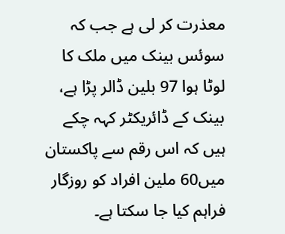معذرت کر لی ہے جب کہ سوئس بینک میں ملک کا لوٹا ہوا 97 بلین ڈالر پڑا ہے، بینک کے ڈائریکٹر کہہ چکے ہیں کہ اس رقم سے پاکستان میں60 ملین افراد کو روزگار فراہم کیا جا سکتا ہے۔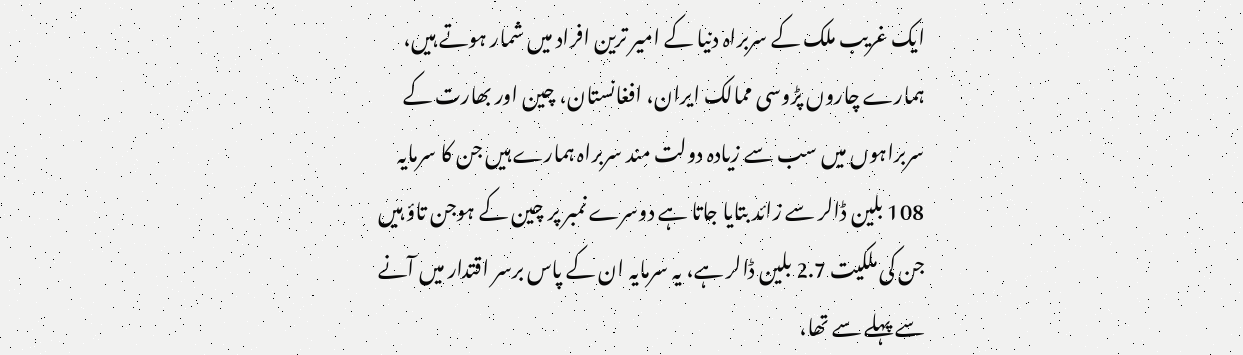ایک غریب ملک کے سربراہ دنیا کے امیر ترین افراد میں شمار ہوتے ہیں، ہمارے چاروں پڑوسی ممالک ایران، افغانستان، چین اور بھارت کے سربراہوں میں سب سے زیادہ دولت مند سربراہ ہمارے ہیں جن کا سرمایہ 108 بلین ڈالر سے زائد بتایا جاتا ہے دوسرے نمبر پر چین کے ہوجن تاؤ ہیں جن کی ملکیت 2.7 بلین ڈالر ہے، یہ سرمایہ ان کے پاس برسر اقتدار میں آنے سے پہلے سے تھا،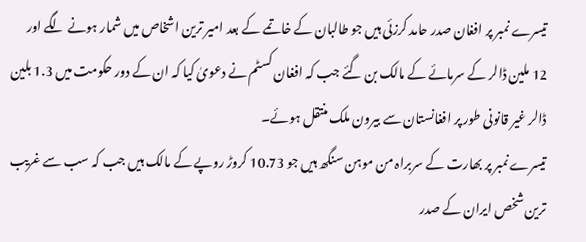تیسرے نمبر پر افغان صدر حامد کرزئی ہیں جو طالبان کے خاتمے کے بعد امیر ترین اشخاص میں شمار ہونے لگے اور 12 ملین ڈالر کے سرمائے کے مالک بن گئے جب کہ افغان کسٹم نے دعویٰ کیا کہ ان کے دور حکومت میں 1.3 بلین ڈالر غیر قانونی طور پر افغانستان سے بیرون ملک منتقل ہوئے۔
تیسرے نمبر پر بھارت کے سربراہ من موہن سنگھ ہیں جو 10.73 کروڑ روپے کے مالک ہیں جب کہ سب سے غریب ترین شخص ایران کے صدر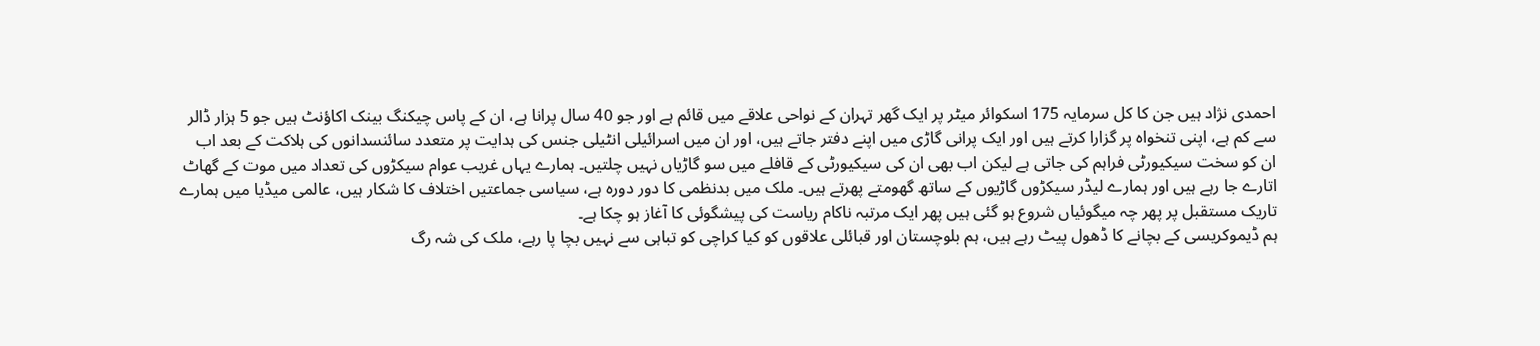احمدی نژاد ہیں جن کا کل سرمایہ 175 اسکوائر میٹر پر ایک گھر تہران کے نواحی علاقے میں قائم ہے اور جو 40 سال پرانا ہے، ان کے پاس چیکنگ بینک اکاؤنٹ ہیں جو 5 ہزار ڈالر سے کم ہے، اپنی تنخواہ پر گزارا کرتے ہیں اور ایک پرانی گاڑی میں اپنے دفتر جاتے ہیں، اور ان میں اسرائیلی انٹیلی جنس کی ہدایت پر متعدد سائنسدانوں کی ہلاکت کے بعد اب ان کو سخت سیکیورٹی فراہم کی جاتی ہے لیکن اب بھی ان کی سیکیورٹی کے قافلے میں سو گاڑیاں نہیں چلتیں۔ ہمارے یہاں غریب عوام سیکڑوں کی تعداد میں موت کے گھاٹ اتارے جا رہے ہیں اور ہمارے لیڈر سیکڑوں گاڑیوں کے ساتھ گھومتے پھرتے ہیں۔ ملک میں بدنظمی کا دور دورہ ہے، سیاسی جماعتیں اختلاف کا شکار ہیں، عالمی میڈیا میں ہمارے تاریک مستقبل پر پھر چہ میگوئیاں شروع ہو گئی ہیں پھر ایک مرتبہ ناکام ریاست کی پیشگوئی کا آغاز ہو چکا ہے۔
ہم ڈیموکریسی کے بچانے کا ڈھول پیٹ رہے ہیں، ہم بلوچستان اور قبائلی علاقوں کو کیا کراچی کو تباہی سے نہیں بچا پا رہے، ملک کی شہ رگ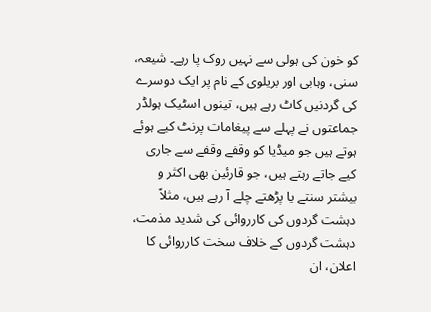کو خون کی ہولی سے نہیں روک پا رہے۔ شیعہ، سنی، وہابی اور بریلوی کے نام پر ایک دوسرے کی گردنیں کاٹ رہے ہیں، تینوں اسٹیک ہولڈر جماعتوں نے پہلے سے پیغامات پرنٹ کیے ہوئے ہوتے ہیں جو میڈیا کو وقفے وقفے سے جاری کیے جاتے رہتے ہیں، جو قارئین بھی اکثر و بیشتر سنتے یا پڑھتے چلے آ رہے ہیں، مثلاً دہشت گردوں کی کارروائی کی شدید مذمت، دہشت گردوں کے خلاف سخت کارروائی کا اعلان، ان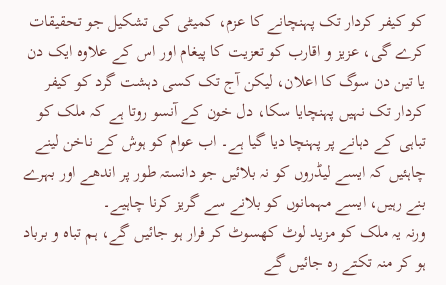کو کیفر کردار تک پہنچانے کا عزم، کمیٹی کی تشکیل جو تحقیقات کرے گی، عزیز و اقارب کو تعزیت کا پیغام اور اس کے علاوہ ایک دن یا تین دن سوگ کا اعلان، لیکن آج تک کسی دہشت گرد کو کیفر کردار تک نہیں پہنچایا سکا، دل خون کے آنسو روتا ہے کہ ملک کو تباہی کے دہانے پر پہنچا دیا گیا ہے۔ اب عوام کو ہوش کے ناخن لینے چاہئیں کہ ایسے لیڈروں کو نہ بلائیں جو دانستہ طور پر اندھے اور بہرے بنے رہیں، ایسے مہمانوں کو بلانے سے گریز کرنا چاہیے۔
ورنہ یہ ملک کو مزید لوٹ کھسوٹ کر فرار ہو جائیں گے، ہم تباہ و برباد ہو کر منہ تکتے رہ جائیں گے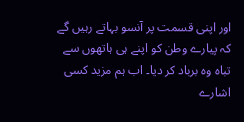اور اپنی قسمت پر آنسو بہاتے رہیں گے کہ پیارے وطن کو اپنے ہی ہاتھوں سے تباہ وہ برباد کر دیا۔ اب ہم مزید کسی اشارے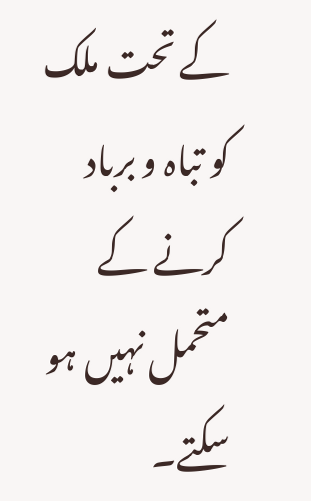کے تحت ملک کو تباہ و برباد کرنے کے متحمل نہیں ہو سکتے۔